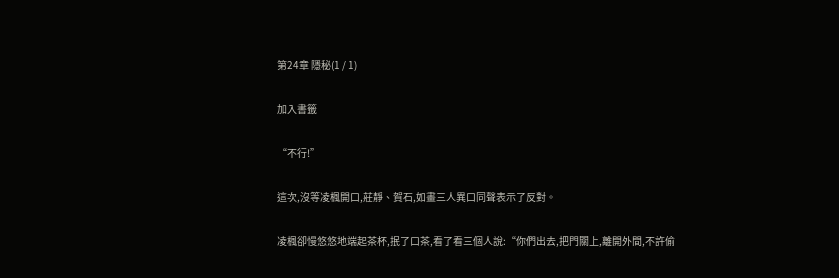第24章 隱秘(1 / 1)

加入書籤

“不行!”

這次,沒等凌楓開口,莊靜、賀石,如畫三人異口同聲表示了反對。

凌楓卻慢悠悠地端起茶杯,抿了口茶,看了看三個人說:“你們出去,把門關上,離開外間,不許偷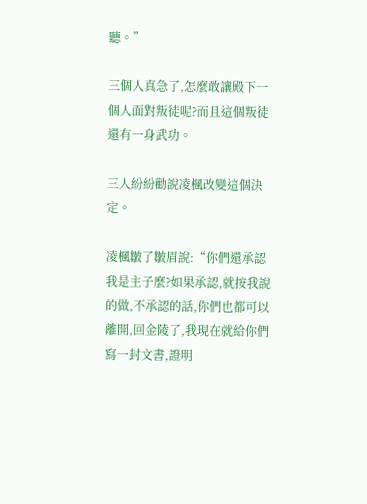聽。”

三個人真急了,怎麼敢讓殿下一個人面對叛徒呢?而且這個叛徒還有一身武功。

三人紛紛勸說凌楓改變這個決定。

凌楓皺了皺眉說:“你們還承認我是主子麼?如果承認,就按我說的做,不承認的話,你們也都可以離開,回金陵了,我現在就給你們寫一封文書,證明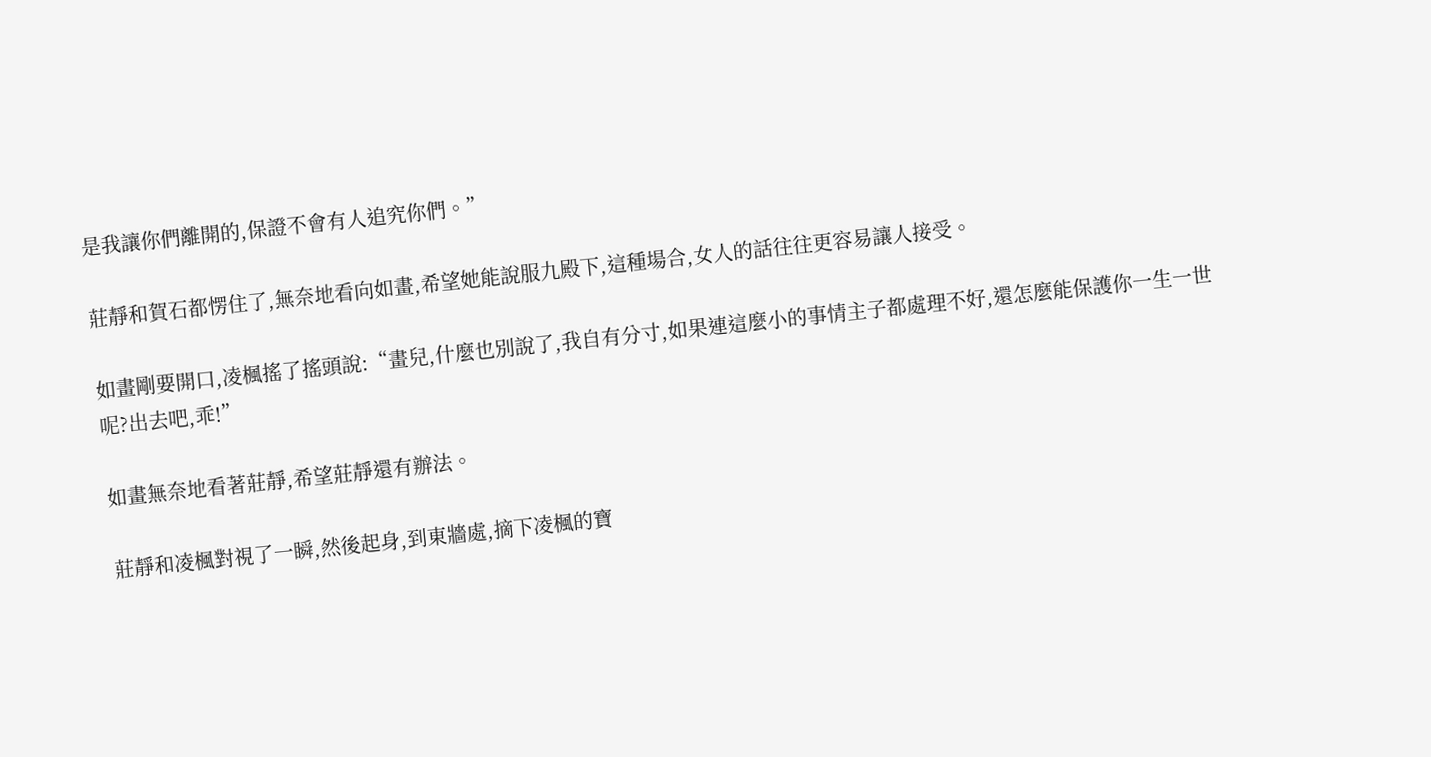是我讓你們離開的,保證不會有人追究你們。”

莊靜和賀石都愣住了,無奈地看向如畫,希望她能說服九殿下,這種場合,女人的話往往更容易讓人接受。

如畫剛要開口,凌楓搖了搖頭說:“畫兒,什麼也別說了,我自有分寸,如果連這麼小的事情主子都處理不好,還怎麼能保護你一生一世呢?出去吧,乖!”

如畫無奈地看著莊靜,希望莊靜還有辦法。

莊靜和凌楓對視了一瞬,然後起身,到東牆處,摘下凌楓的寶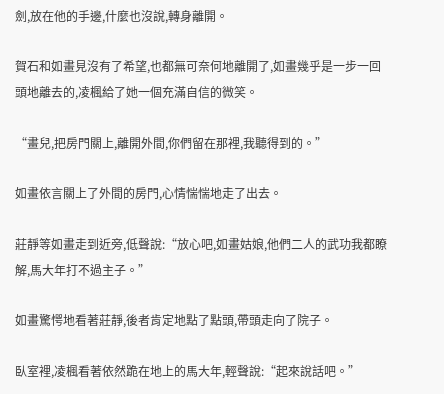劍,放在他的手邊,什麼也沒說,轉身離開。

賀石和如畫見沒有了希望,也都無可奈何地離開了,如畫幾乎是一步一回頭地離去的,凌楓給了她一個充滿自信的微笑。

“畫兒,把房門關上,離開外間,你們留在那裡,我聽得到的。”

如畫依言關上了外間的房門,心情惴惴地走了出去。

莊靜等如畫走到近旁,低聲說:“放心吧,如畫姑娘,他們二人的武功我都瞭解,馬大年打不過主子。”

如畫驚愕地看著莊靜,後者肯定地點了點頭,帶頭走向了院子。

臥室裡,凌楓看著依然跪在地上的馬大年,輕聲說:“起來說話吧。”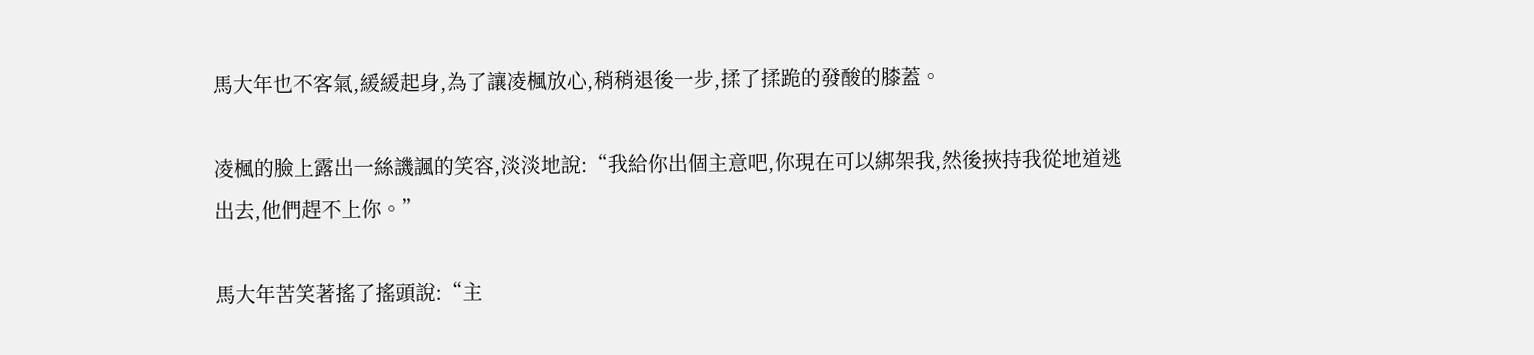馬大年也不客氣,緩緩起身,為了讓凌楓放心,稍稍退後一步,揉了揉跪的發酸的膝蓋。

凌楓的臉上露出一絲譏諷的笑容,淡淡地說:“我給你出個主意吧,你現在可以綁架我,然後挾持我從地道逃出去,他們趕不上你。”

馬大年苦笑著搖了搖頭說:“主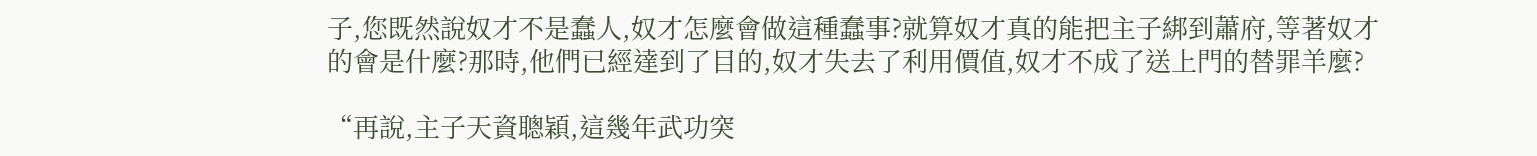子,您既然說奴才不是蠢人,奴才怎麼會做這種蠢事?就算奴才真的能把主子綁到蕭府,等著奴才的會是什麼?那時,他們已經達到了目的,奴才失去了利用價值,奴才不成了送上門的替罪羊麼?

“再說,主子天資聰穎,這幾年武功突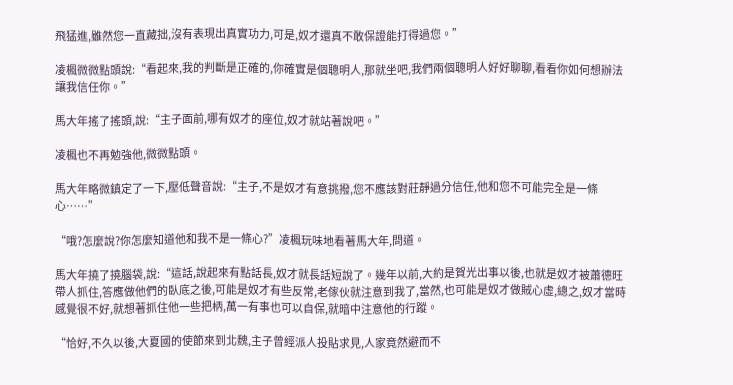飛猛進,雖然您一直藏拙,沒有表現出真實功力,可是,奴才還真不敢保證能打得過您。”

凌楓微微點頭說:“看起來,我的判斷是正確的,你確實是個聰明人,那就坐吧,我們兩個聰明人好好聊聊,看看你如何想辦法讓我信任你。”

馬大年搖了搖頭,說:“主子面前,哪有奴才的座位,奴才就站著說吧。”

凌楓也不再勉強他,微微點頭。

馬大年略微鎮定了一下,壓低聲音說:“主子,不是奴才有意挑撥,您不應該對莊靜過分信任,他和您不可能完全是一條心……”

“哦?怎麼說?你怎麼知道他和我不是一條心?”凌楓玩味地看著馬大年,問道。

馬大年撓了撓腦袋,說:“這話,說起來有點話長,奴才就長話短說了。幾年以前,大約是賀光出事以後,也就是奴才被蕭德旺帶人抓住,答應做他們的臥底之後,可能是奴才有些反常,老傢伙就注意到我了,當然,也可能是奴才做賊心虛,總之,奴才當時感覺很不好,就想著抓住他一些把柄,萬一有事也可以自保,就暗中注意他的行蹤。

“恰好,不久以後,大夏國的使節來到北魏,主子曾經派人投貼求見,人家竟然避而不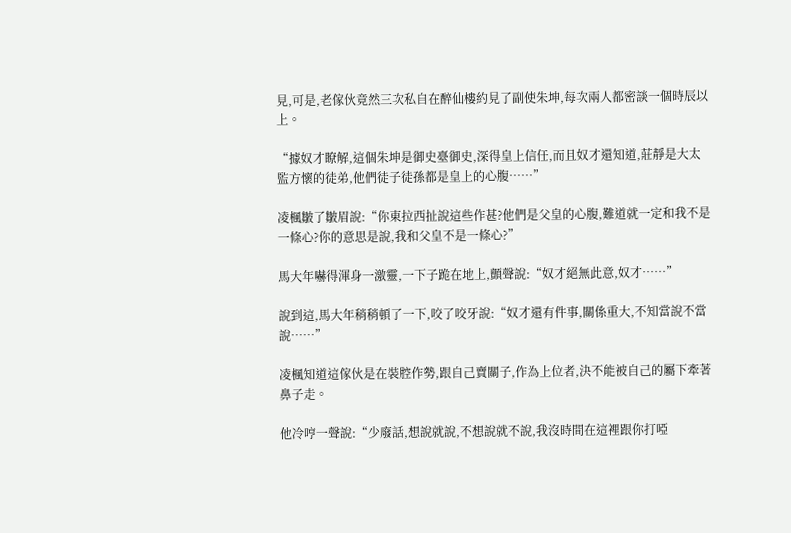見,可是,老傢伙竟然三次私自在醉仙樓約見了副使朱坤,每次兩人都密談一個時辰以上。

“據奴才瞭解,這個朱坤是御史臺御史,深得皇上信任,而且奴才還知道,莊靜是大太監方懷的徒弟,他們徒子徒孫都是皇上的心腹……”

凌楓皺了皺眉說:“你東拉西扯說這些作甚?他們是父皇的心腹,難道就一定和我不是一條心?你的意思是說,我和父皇不是一條心?”

馬大年嚇得渾身一激靈,一下子跪在地上,顫聲說:“奴才絕無此意,奴才……”

說到這,馬大年稍稍頓了一下,咬了咬牙說:“奴才還有件事,關係重大,不知當說不當說……”

凌楓知道這傢伙是在裝腔作勢,跟自己賣關子,作為上位者,決不能被自己的屬下牽著鼻子走。

他冷哼一聲說:“少廢話,想說就說,不想說就不說,我沒時間在這裡跟你打啞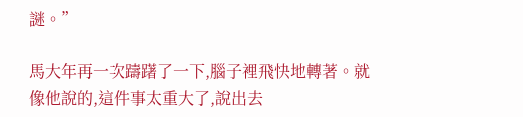謎。”

馬大年再一次躊躇了一下,腦子裡飛快地轉著。就像他說的,這件事太重大了,說出去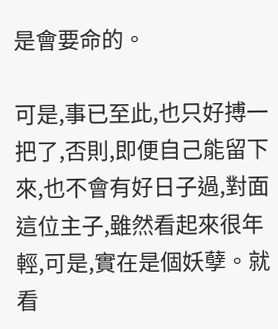是會要命的。

可是,事已至此,也只好搏一把了,否則,即便自己能留下來,也不會有好日子過,對面這位主子,雖然看起來很年輕,可是,實在是個妖孽。就看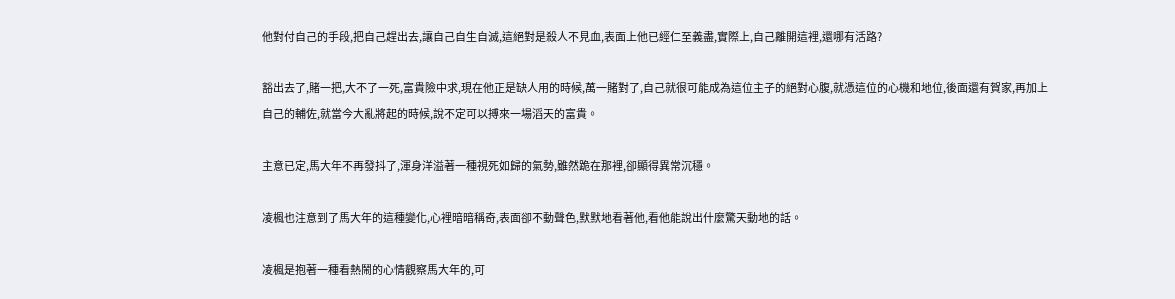他對付自己的手段,把自己趕出去,讓自己自生自滅,這絕對是殺人不見血,表面上他已經仁至義盡,實際上,自己離開這裡,還哪有活路?

豁出去了,賭一把,大不了一死,富貴險中求,現在他正是缺人用的時候,萬一賭對了,自己就很可能成為這位主子的絕對心腹,就憑這位的心機和地位,後面還有賀家,再加上自己的輔佐,就當今大亂將起的時候,說不定可以搏來一場滔天的富貴。

主意已定,馬大年不再發抖了,渾身洋溢著一種視死如歸的氣勢,雖然跪在那裡,卻顯得異常沉穩。

凌楓也注意到了馬大年的這種變化,心裡暗暗稱奇,表面卻不動聲色,默默地看著他,看他能說出什麼驚天動地的話。

凌楓是抱著一種看熱鬧的心情觀察馬大年的,可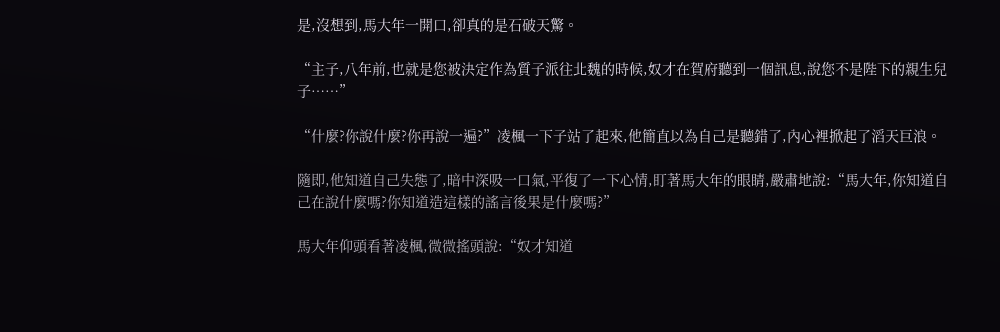是,沒想到,馬大年一開口,卻真的是石破天驚。

“主子,八年前,也就是您被決定作為質子派往北魏的時候,奴才在賀府聽到一個訊息,說您不是陛下的親生兒子……”

“什麼?你說什麼?你再說一遍?”凌楓一下子站了起來,他簡直以為自己是聽錯了,內心裡掀起了滔天巨浪。

隨即,他知道自己失態了,暗中深吸一口氣,平復了一下心情,盯著馬大年的眼睛,嚴肅地說:“馬大年,你知道自己在說什麼嗎?你知道造這樣的謠言後果是什麼嗎?”

馬大年仰頭看著凌楓,微微搖頭說:“奴才知道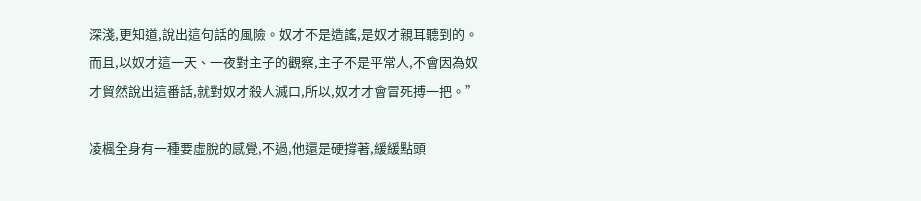深淺,更知道,說出這句話的風險。奴才不是造謠,是奴才親耳聽到的。而且,以奴才這一天、一夜對主子的觀察,主子不是平常人,不會因為奴才貿然說出這番話,就對奴才殺人滅口,所以,奴才才會冒死搏一把。”

凌楓全身有一種要虛脫的感覺,不過,他還是硬撐著,緩緩點頭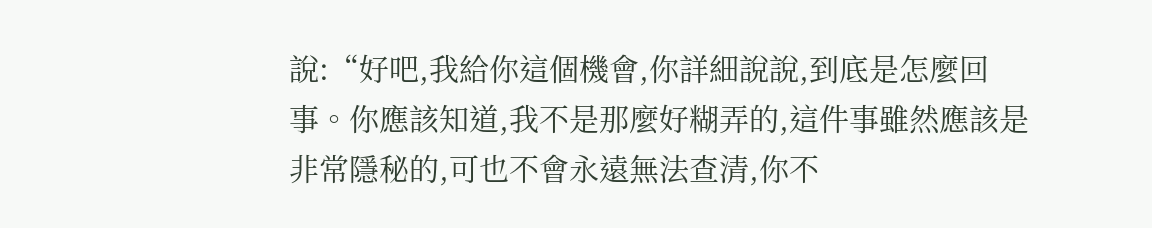說:“好吧,我給你這個機會,你詳細說說,到底是怎麼回事。你應該知道,我不是那麼好糊弄的,這件事雖然應該是非常隱秘的,可也不會永遠無法查清,你不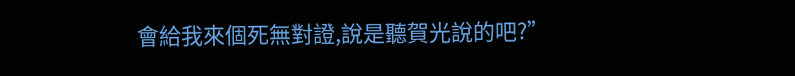會給我來個死無對證,說是聽賀光說的吧?”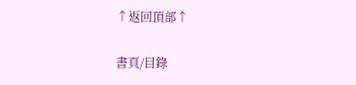↑返回頂部↑

書頁/目錄